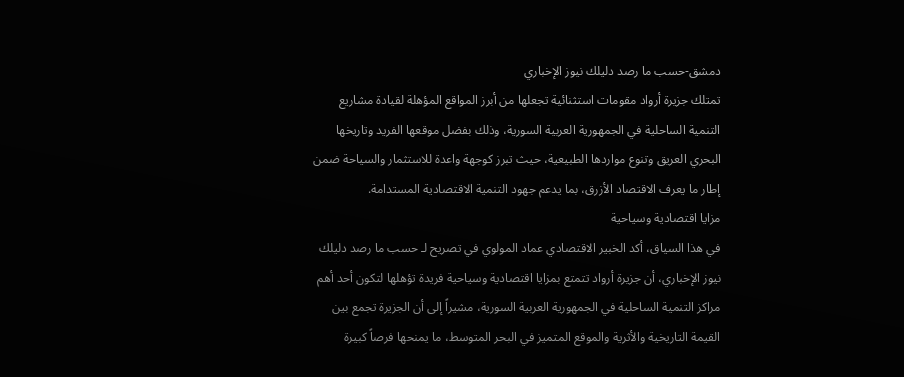دمشق-حسب ما رصد دليلك نيوز الإخباري
تمتلك جزيرة أرواد مقومات استثنائية تجعلها من أبرز المواقع المؤهلة لقيادة مشاريع التنمية الساحلية في الجمهورية العربية السورية، وذلك بفضل موقعها الفريد وتاريخها البحري العريق وتنوع مواردها الطبيعية، حيث تبرز كوجهة واعدة للاستثمار والسياحة ضمن إطار ما يعرف الاقتصاد الأزرق، بما يدعم جهود التنمية الاقتصادية المستدامة.
مزايا اقتصادية وسياحية
في هذا السياق، أكد الخبير الاقتصادي عماد المولوي في تصريح لـ حسب ما رصد دليلك نيوز الإخباري، أن جزيرة أرواد تتمتع بمزايا اقتصادية وسياحية فريدة تؤهلها لتكون أحد أهم مراكز التنمية الساحلية في الجمهورية العربية السورية، مشيراً إلى أن الجزيرة تجمع بين القيمة التاريخية والأثرية والموقع المتميز في البحر المتوسط، ما يمنحها فرصاً كبيرة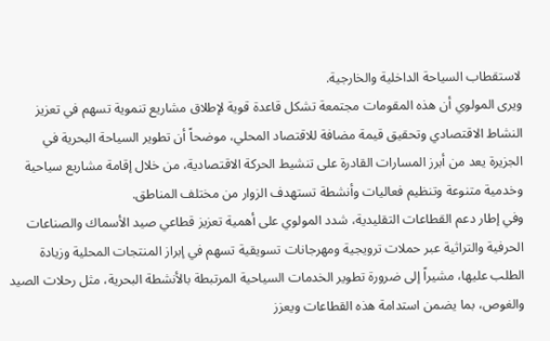لاستقطاب السياحة الداخلية والخارجية.
ويرى المولوي أن هذه المقومات مجتمعة تشكل قاعدة قوية لإطلاق مشاريع تنموية تسهم في تعزيز النشاط الاقتصادي وتحقيق قيمة مضافة للاقتصاد المحلي، موضحاً أن تطوير السياحة البحرية في الجزيرة يعد من أبرز المسارات القادرة على تنشيط الحركة الاقتصادية، من خلال إقامة مشاريع سياحية وخدمية متنوعة وتنظيم فعاليات وأنشطة تستهدف الزوار من مختلف المناطق.
وفي إطار دعم القطاعات التقليدية، شدد المولوي على أهمية تعزيز قطاعي صيد الأسماك والصناعات الحرفية والتراثية عبر حملات ترويجية ومهرجانات تسويقية تسهم في إبراز المنتجات المحلية وزيادة الطلب عليها، مشيراً إلى ضرورة تطوير الخدمات السياحية المرتبطة بالأنشطة البحرية، مثل رحلات الصيد والغوص، بما يضمن استدامة هذه القطاعات ويعزز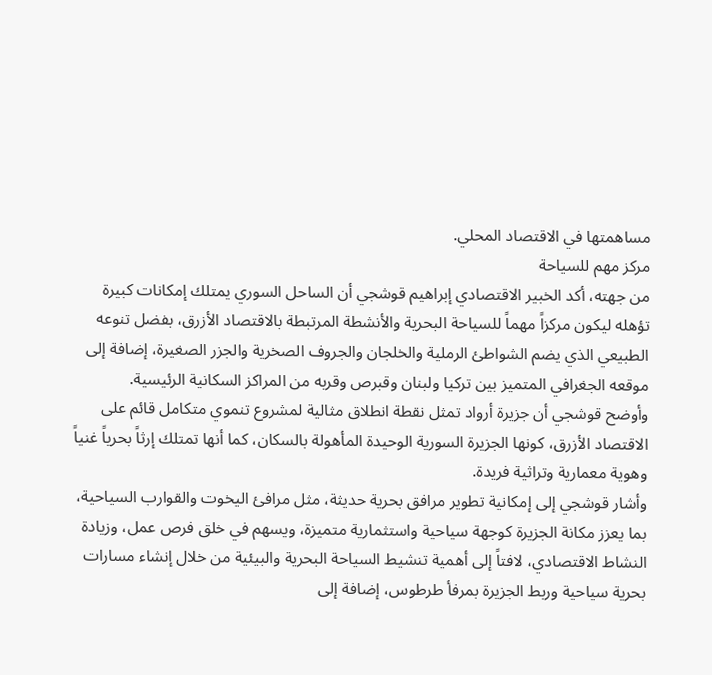مساهمتها في الاقتصاد المحلي.
مركز مهم للسياحة
من جهته، أكد الخبير الاقتصادي إبراهيم قوشجي أن الساحل السوري يمتلك إمكانات كبيرة تؤهله ليكون مركزاً مهماً للسياحة البحرية والأنشطة المرتبطة بالاقتصاد الأزرق، بفضل تنوعه الطبيعي الذي يضم الشواطئ الرملية والخلجان والجروف الصخرية والجزر الصغيرة، إضافة إلى موقعه الجغرافي المتميز بين تركيا ولبنان وقبرص وقربه من المراكز السكانية الرئيسية.
وأوضح قوشجي أن جزيرة أرواد تمثل نقطة انطلاق مثالية لمشروع تنموي متكامل قائم على الاقتصاد الأزرق، كونها الجزيرة السورية الوحيدة المأهولة بالسكان، كما أنها تمتلك إرثاً بحرياً غنياً وهوية معمارية وتراثية فريدة.
وأشار قوشجي إلى إمكانية تطوير مرافق بحرية حديثة، مثل مرافئ اليخوت والقوارب السياحية، بما يعزز مكانة الجزيرة كوجهة سياحية واستثمارية متميزة، ويسهم في خلق فرص عمل، وزيادة النشاط الاقتصادي، لافتاً إلى أهمية تنشيط السياحة البحرية والبيئية من خلال إنشاء مسارات بحرية سياحية وربط الجزيرة بمرفأ طرطوس، إضافة إلى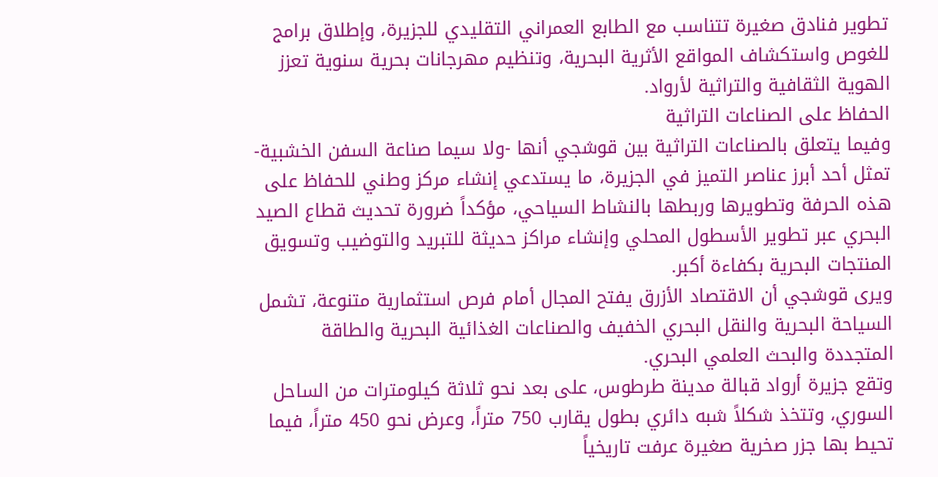تطوير فنادق صغيرة تتناسب مع الطابع العمراني التقليدي للجزيرة، وإطلاق برامج للغوص واستكشاف المواقع الأثرية البحرية، وتنظيم مهرجانات بحرية سنوية تعزز الهوية الثقافية والتراثية لأرواد.
الحفاظ على الصناعات التراثية
وفيما يتعلق بالصناعات التراثية بين قوشجي أنها -ولا سيما صناعة السفن الخشبية- تمثل أحد أبرز عناصر التميز في الجزيرة، ما يستدعي إنشاء مركز وطني للحفاظ على هذه الحرفة وتطويرها وربطها بالنشاط السياحي، مؤكداً ضرورة تحديث قطاع الصيد البحري عبر تطوير الأسطول المحلي وإنشاء مراكز حديثة للتبريد والتوضيب وتسويق المنتجات البحرية بكفاءة أكبر.
ويرى قوشجي أن الاقتصاد الأزرق يفتح المجال أمام فرص استثمارية متنوعة، تشمل السياحة البحرية والنقل البحري الخفيف والصناعات الغذائية البحرية والطاقة المتجددة والبحث العلمي البحري.
وتقع جزيرة أرواد قبالة مدينة طرطوس، على بعد نحو ثلاثة كيلومترات من الساحل السوري، وتتخذ شكلاً شبه دائري بطول يقارب 750 متراً، وعرض نحو 450 متراً، فيما تحيط بها جزر صخرية صغيرة عرفت تاريخياً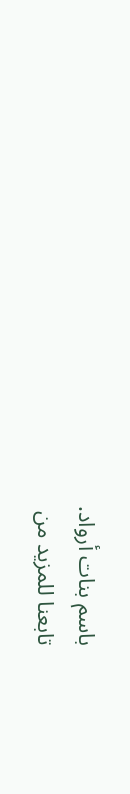باسم بنات أرواد.
تابعنا للمزيد من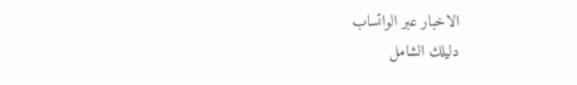الاخبار عبر الواتساب
دليلك الشامل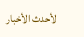لأحدث الأخبار